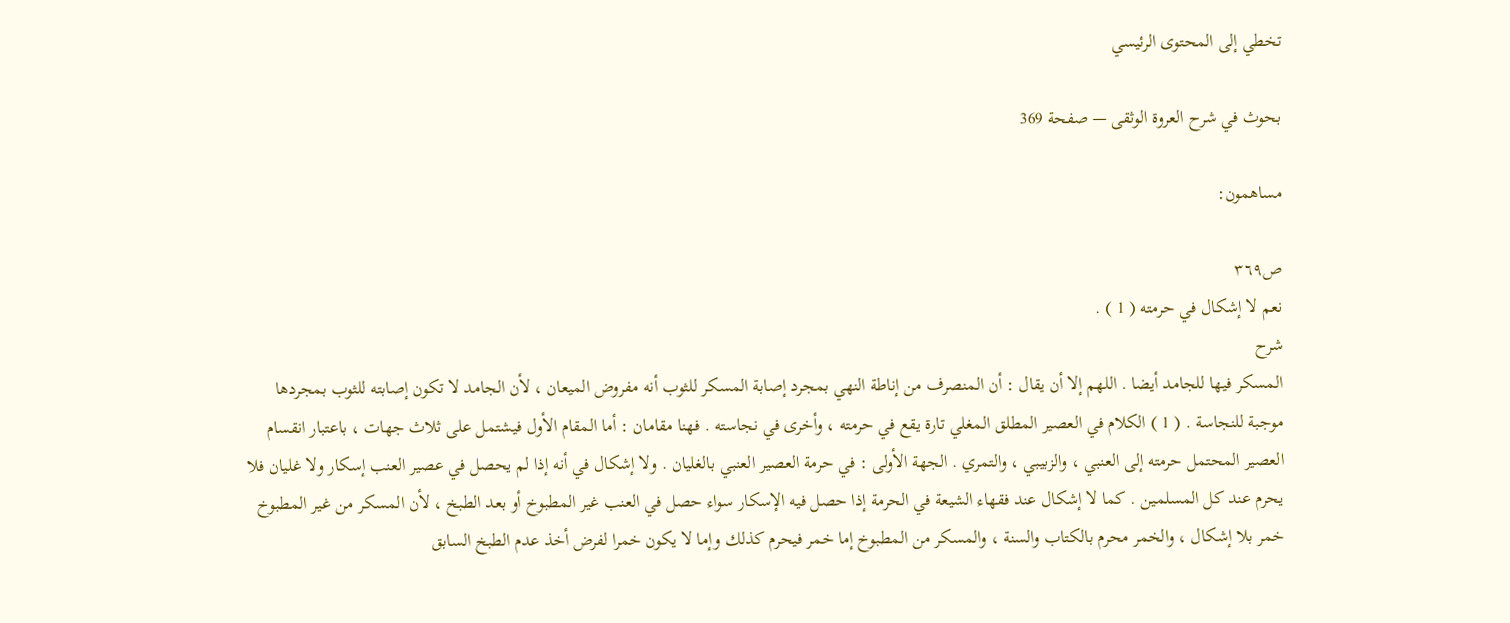تخطي إلى المحتوى الرئيسي

بحوث في شرح العروة الوثقى — صفحة 369

مساهمون:

ص٣٦٩
نعم لا إشكال في حرمته ( 1 ) .
شرح
المسكر فيها للجامد أيضا . اللهم إلا أن يقال : أن المنصرف من إناطة النهي بمجرد إصابة المسكر للثوب أنه مفروض الميعان ، لأن الجامد لا تكون إصابته للثوب بمجردها موجبة للنجاسة . ( 1 ) الكلام في العصير المطلق المغلي تارة يقع في حرمته ، وأخرى في نجاسته . فهنا مقامان : أما المقام الأول فيشتمل على ثلاث جهات ، باعتبار انقسام العصير المحتمل حرمته إلى العنبي ، والزبيبي ، والتمري . الجهة الأولى : في حرمة العصير العنبي بالغليان . ولا إشكال في أنه إذا لم يحصل في عصير العنب إسكار ولا غليان فلا يحرم عند كل المسلمين . كما لا إشكال عند فقهاء الشيعة في الحرمة إذا حصل فيه الإسكار سواء حصل في العنب غير المطبوخ أو بعد الطبخ ، لأن المسكر من غير المطبوخ خمر بلا إشكال ، والخمر محرم بالكتاب والسنة ، والمسكر من المطبوخ إما خمر فيحرم كذلك وإما لا يكون خمرا لفرض أخذ عدم الطبخ السابق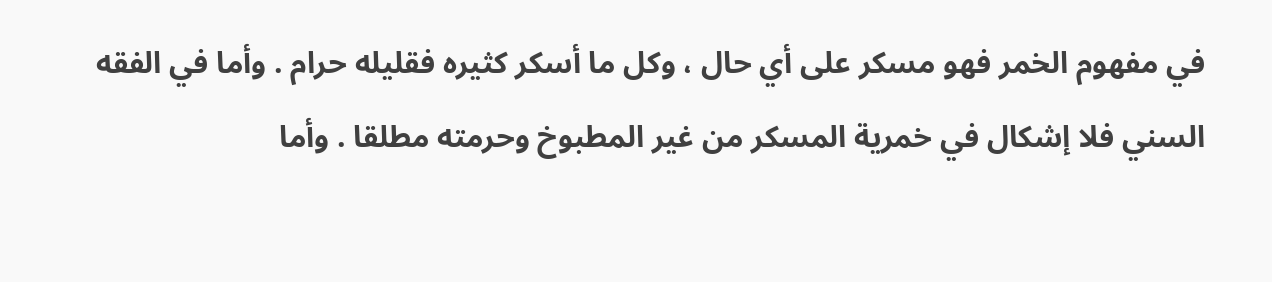في مفهوم الخمر فهو مسكر على أي حال ، وكل ما أسكر كثيره فقليله حرام . وأما في الفقه السني فلا إشكال في خمرية المسكر من غير المطبوخ وحرمته مطلقا . وأما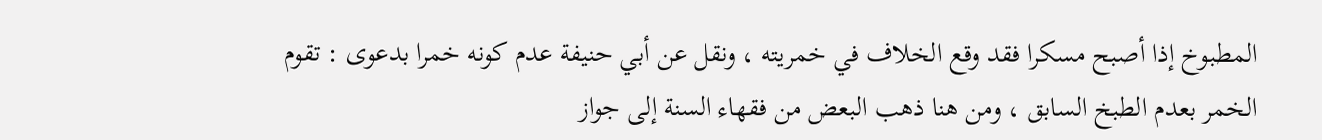المطبوخ إذا أصبح مسكرا فقد وقع الخلاف في خمريته ، ونقل عن أبي حنيفة عدم كونه خمرا بدعوى : تقوم الخمر بعدم الطبخ السابق ، ومن هنا ذهب البعض من فقهاء السنة إلى جواز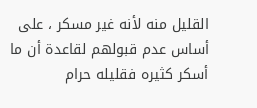القليل منه لأنه غير مسكر ، على أساس عدم قبولهم لقاعدة أن ما أسكر كثيره فقليله حرام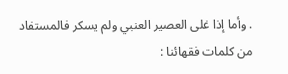. وأما إذا غلى العصير العنبي ولم يسكر فالمستفاد من كلمات فقهائنا :